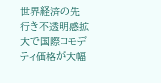世界経済の先行き不透明感拡大で国際コモデティ価格が大幅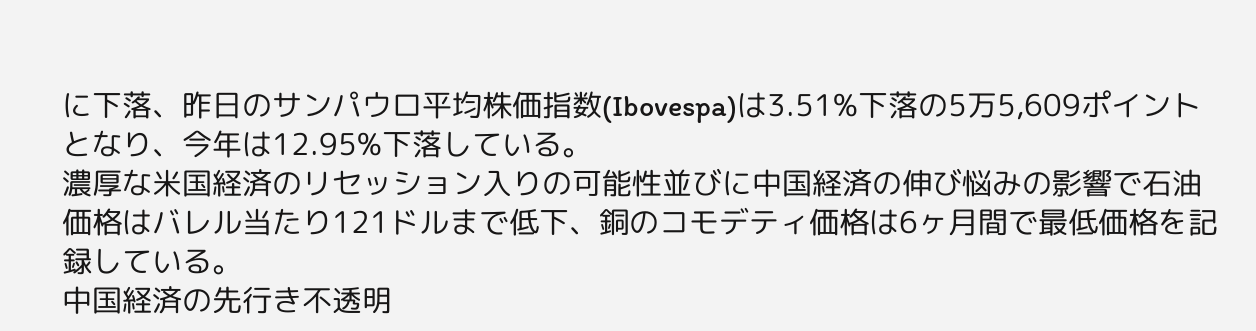に下落、昨日のサンパウロ平均株価指数(Ibovespa)は3.51%下落の5万5,609ポイントとなり、今年は12.95%下落している。
濃厚な米国経済のリセッション入りの可能性並びに中国経済の伸び悩みの影響で石油価格はバレル当たり121ドルまで低下、銅のコモデティ価格は6ヶ月間で最低価格を記録している。
中国経済の先行き不透明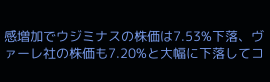感増加でウジミナスの株価は7.53%下落、ヴァーレ社の株価も7.20%と大幅に下落してコ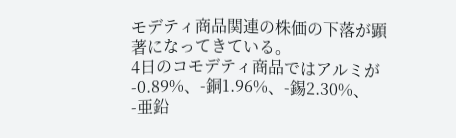モデティ商品関連の株価の下落が顕著になってきている。
4日のコモデティ商品ではアルミが-0.89%、-銅1.96%、-錫2.30%、-亜鉛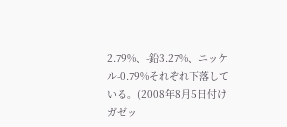2.79%、-鉛3.27%、ニッケル-0.79%それぞれ下落している。(2008年8月5日付けガゼッ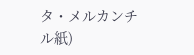タ・メルカンチル紙)